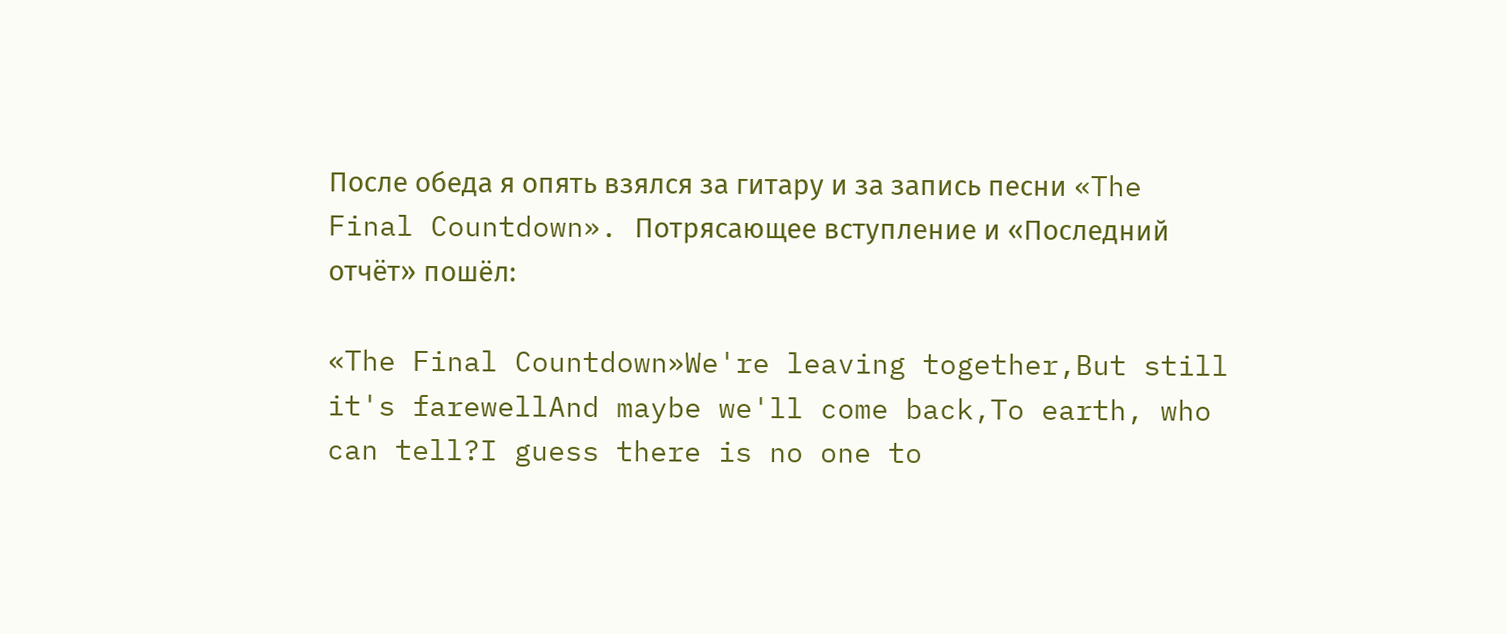После обеда я опять взялся за гитару и за запись песни «The Final Countdown». Потрясающее вступление и «Последний отчёт» пошёл:

«The Final Countdown»We're leaving together,But still it's farewellAnd maybe we'll come back,To earth, who can tell?I guess there is no one to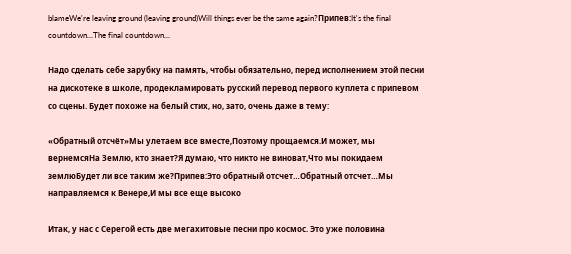blameWe're leaving ground (leaving ground)Will things ever be the same again?Припев:It's the final countdown…The final countdown…

Надо сделать себе зарубку на память, чтобы обязательно, перед исполнением этой песни на дискотеке в школе, продекламировать русский перевод первого куплета с припевом со сцены. Будет похоже на белый стих, но, зато, очень даже в тему:

«Обратный отсчёт»Мы улетаем все вместе,Поэтому прощаемся.И может, мы вернемсяНа Землю, кто знает?Я думаю, что никто не виноват,Что мы покидаем землюБудет ли все таким же?Припев:Это обратный отсчет…Обратный отсчет…Мы направляемся к Венере,И мы все еще высоко

Итак, у нас с Серегой есть две мегахитовые песни про космос. Это уже половина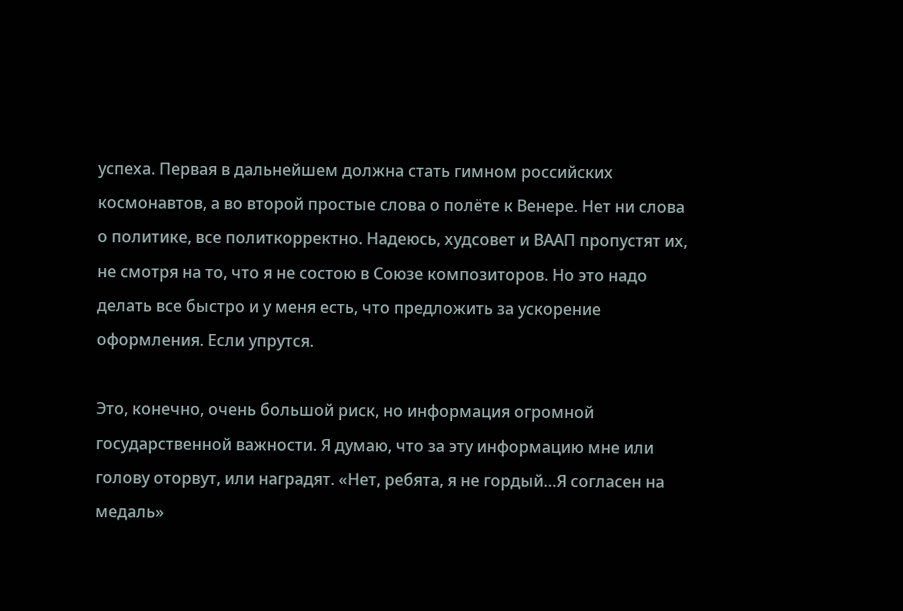успеха. Первая в дальнейшем должна стать гимном российских космонавтов, а во второй простые слова о полёте к Венере. Нет ни слова о политике, все политкорректно. Надеюсь, худсовет и ВААП пропустят их, не смотря на то, что я не состою в Союзе композиторов. Но это надо делать все быстро и у меня есть, что предложить за ускорение оформления. Если упрутся.

Это, конечно, очень большой риск, но информация огромной государственной важности. Я думаю, что за эту информацию мне или голову оторвут, или наградят. «Нет, ребята, я не гордый…Я согласен на медаль»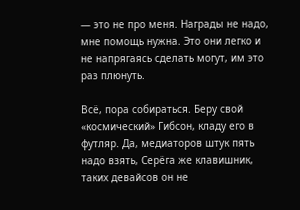— это не про меня. Награды не надо, мне помощь нужна. Это они легко и не напрягаясь сделать могут, им это раз плюнуть.

Всё, пора собираться. Беру свой «космический» Гибсон, кладу его в футляр. Да, медиаторов штук пять надо взять, Серёга же клавишник, таких девайсов он не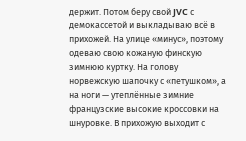держит. Потом беру свой JVC с демокассетой и выкладываю всё в прихожей. На улице «минус», поэтому одеваю свою кожаную финскую зимнюю куртку. На голову норвежскую шапочку с «петушком», а на ноги — утеплённые зимние французские высокие кроссовки на шнуровке. В прихожую выходит с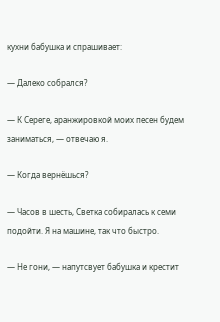кухни бабушка и спрашивает:

— Далеко собрался?

— К Сереге, аранжировкой моих песен будем заниматься, — отвечаю я.

— Когда вернёшься?

— Часов в шесть, Светка собиралась к семи подойти. Я на машине, так что быстро.

— Не гони, — напутсвует бабушка и крестит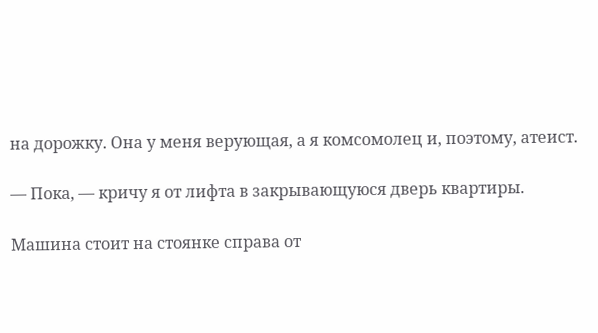на дорожку. Она у меня верующая, а я комсомолец и, поэтому, атеист.

— Пока, — кричу я от лифта в закрывающуюся дверь квартиры.

Машина стоит на стоянке справа от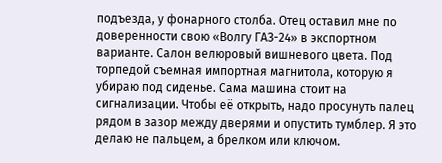подъезда, у фонарного столба. Отец оставил мне по доверенности свою «Волгу ГАЗ-24» в экспортном варианте. Салон велюровый вишневого цвета. Под торпедой съемная импортная магнитола, которую я убираю под сиденье. Сама машина стоит на сигнализации. Чтобы её открыть, надо просунуть палец рядом в зазор между дверями и опустить тумблер. Я это делаю не пальцем, а брелком или ключом.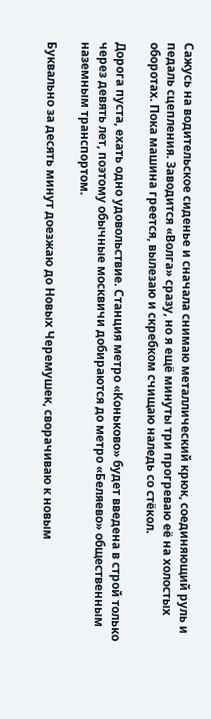Сажусь на водительское сиденье и сначала снимаю металлический крюк, соединяющий руль и педаль сцепления. Заводится «Волга» сразу, но я ещё минуты три прогреваю её на холостых оборотах. Пока машина греется, вылезаю и скребком счищаю наледь со стёкол.

Дорога пуста, ехать одно удовольствие. Станция метро «Коньково» будет введена в строй только через девять лет, поэтому обычные москвичи добираются до метро «Беляево» общественным наземным транспортом.

Буквально за десять минут доезжаю до Новых Черемушек, сворачиваю к новым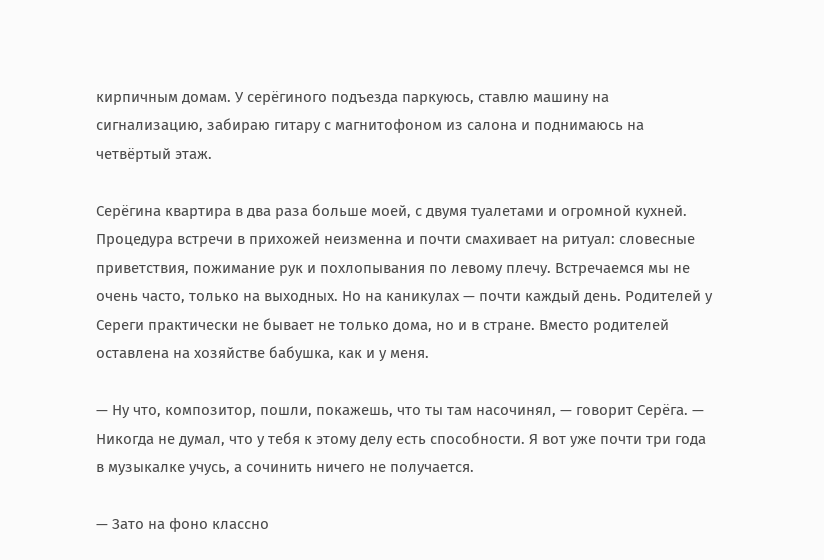кирпичным домам. У серёгиного подъезда паркуюсь, ставлю машину на сигнализацию, забираю гитару с магнитофоном из салона и поднимаюсь на четвёртый этаж.

Серёгина квартира в два раза больше моей, с двумя туалетами и огромной кухней. Процедура встречи в прихожей неизменна и почти смахивает на ритуал: словесные приветствия, пожимание рук и похлопывания по левому плечу. Встречаемся мы не очень часто, только на выходных. Но на каникулах — почти каждый день. Родителей у Сереги практически не бывает не только дома, но и в стране. Вместо родителей оставлена на хозяйстве бабушка, как и у меня.

— Ну что, композитор, пошли, покажешь, что ты там насочинял, — говорит Серёга. — Никогда не думал, что у тебя к этому делу есть способности. Я вот уже почти три года в музыкалке учусь, а сочинить ничего не получается.

— Зато на фоно классно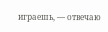играешь, — отвечаю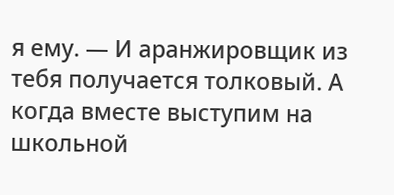я ему. — И аранжировщик из тебя получается толковый. А когда вместе выступим на школьной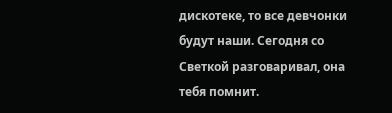дискотеке, то все девчонки будут наши. Сегодня со Светкой разговаривал, она тебя помнит.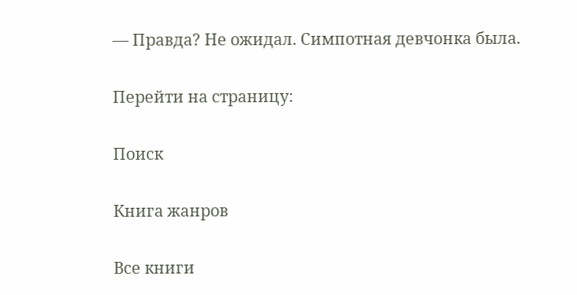— Правда? Не ожидал. Симпотная девчонка была.

Перейти на страницу:

Поиск

Книга жанров

Все книги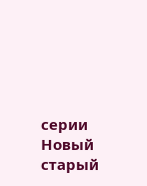серии Новый старый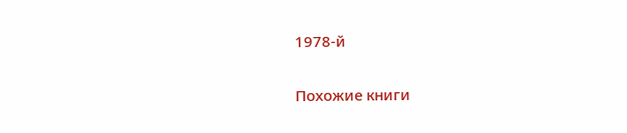1978-й

Похожие книги